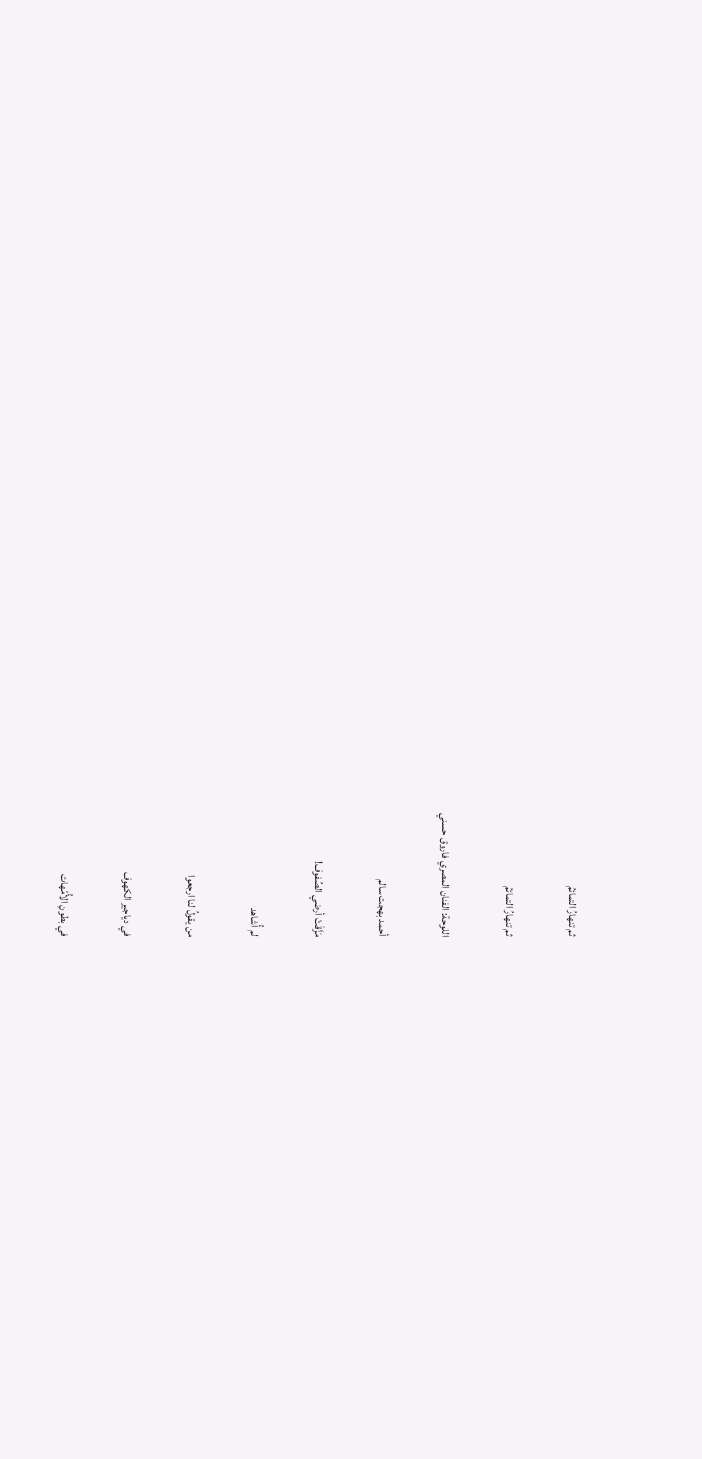ثم تنهارُ التمائمُ

ثم تنهارُ التمائمُ

اللوحة: الفنان المصري فاروق حسني

أحمد بهجت سالم

مَزَّقَتْ أرضي الصُفوف!

لم أُشاهد

من يقولُ لنا ارجعوا

في دياجير الكهوف

في بطونِ الأُمّهات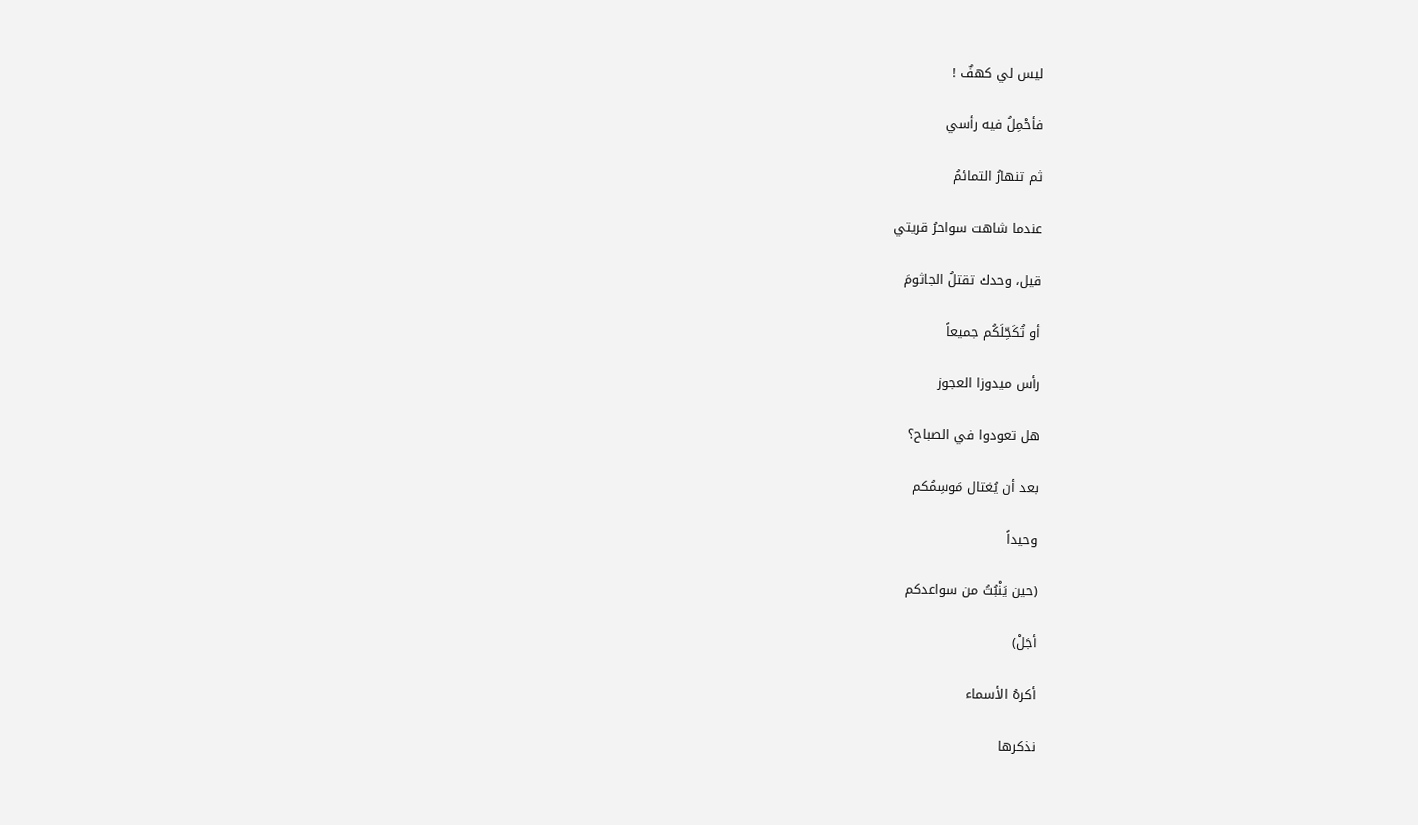ليس لي كهفٌ !

فأحْمِلُ فيه رأسي

ثم تنهارُ التمائمُ

عندما شاهت سواحرُ قريتي

قيل، وحدك تقتلُ الجاثومَ

أو تُكَحِّلَكُم جميعاً

رأس ميدوزا العجوز

هل تعودوا في الصباح؟

بعد أن يُغتال مَوسِمُكم

وحيداً

(حين يَنْبُتُ من سواعدكم

أجَلْ)

أكرهُ الأسماء

نذكرها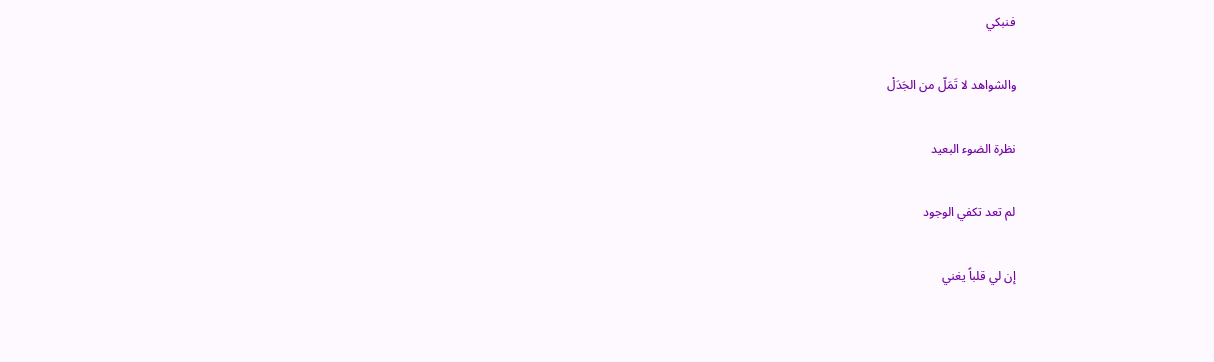فنبكي

والشواهد لا تَمَلّ من الجَدَلْ

نظرة الضوء البعيد

لم تعد تكفي الوجود

إن لي قلباً يغني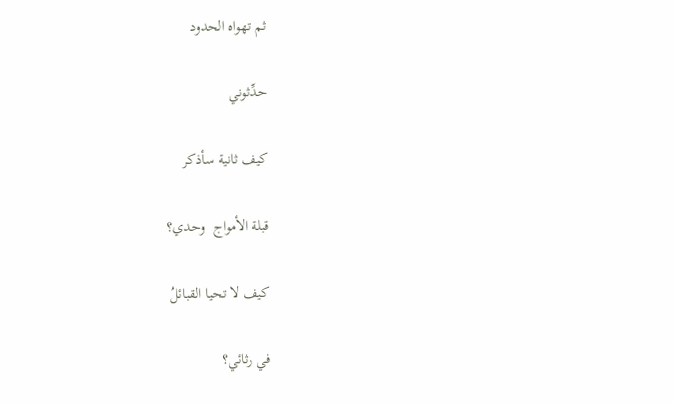ثم تهواه الحدود

حدِّثوني

كيف ثانية سأذكر

قبلة الأمواج  وحدي؟

كيف لا تحيا القبائلُ

في رثائي؟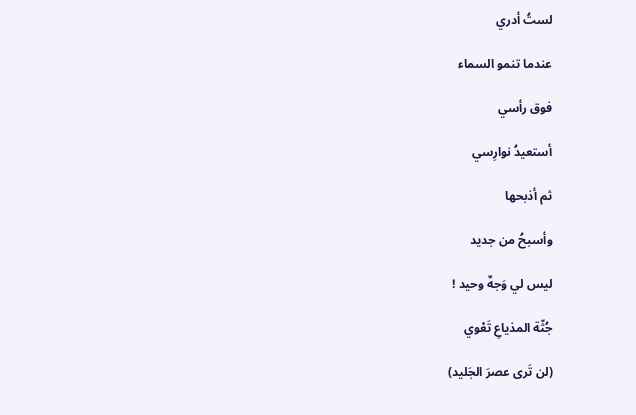لستُ أدري

عندما تنمو السماء

فوق رأسي

أستعيدُ نوارِسي

ثم أذبحها

وأسبحُ من جديد

ليس لي وَجهٌ وحيد !

جُثّة المذياعِ تَعْوي

(لن تَرى عصرَ الجَليد)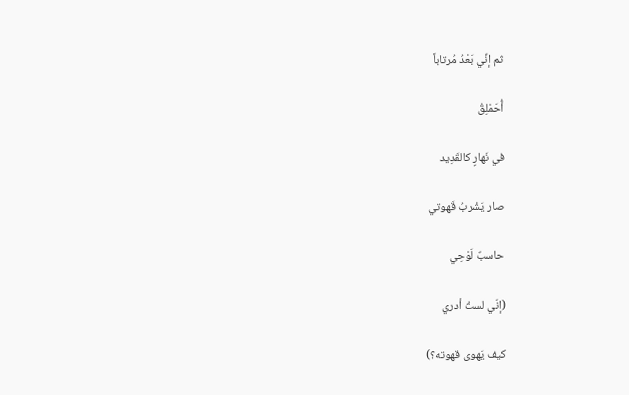ثم إنِّي بَعْدُ مُرتاباً

أُحَمْلِقُ

في نَهارٍ كالقَدِيد

صار يَشْربُ قَهوتي

حاسبٌ لَوْحِي

(إنّي لستُ أدري

كيف يَهوى قهوته؟)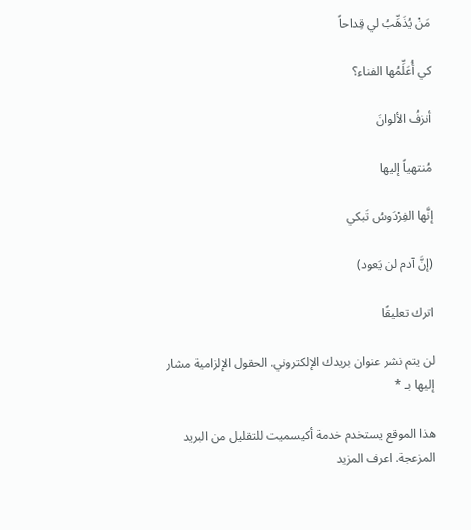مَنْ يُذَهِّبُ لي قِداحاً

كي أُعَلِّمُها الفناء؟

أنزفُ الألوانَ

مُنتهياً إليها

إنَّها الفِرْدَوسُ تَبكي

(إنَّ آدم لن يَعود)

اترك تعليقًا

لن يتم نشر عنوان بريدك الإلكتروني. الحقول الإلزامية مشار إليها بـ *

هذا الموقع يستخدم خدمة أكيسميت للتقليل من البريد المزعجة. اعرف المزيد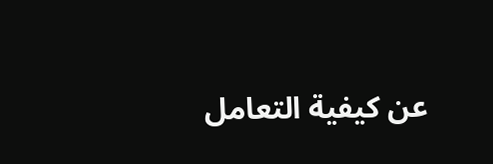عن كيفية التعامل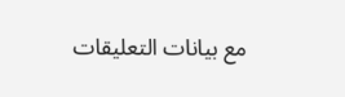مع بيانات التعليقات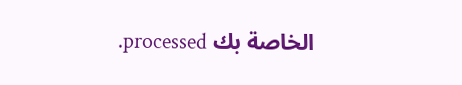الخاصة بك processed.